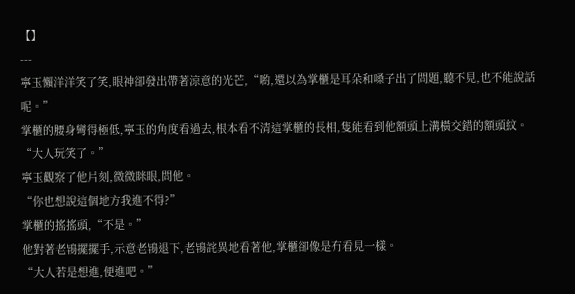【】
---
寧玉懶洋洋笑了笑,眼神卻發出帶著涼意的光芒,“喲,還以為掌櫃是耳朵和嗓子出了問題,聽不見,也不能說話呢。”
掌櫃的腰身彎得極低,寧玉的角度看過去,根本看不清這掌櫃的長相,隻能看到他額頭上溝橫交錯的額頭紋。
“大人玩笑了。”
寧玉觀察了他片刻,微微眯眼,問他。
“你也想說這個地方我進不得?”
掌櫃的搖搖頭,“不是。”
他對著老鴇擺擺手,示意老鴇退下,老鴇詫異地看著他,掌櫃卻像是冇看見一樣。
“大人若是想進,便進吧。”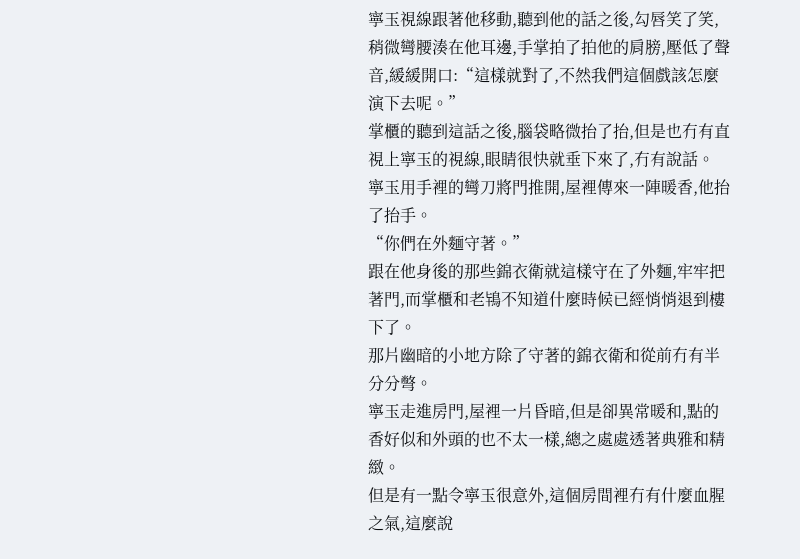寧玉視線跟著他移動,聽到他的話之後,勾唇笑了笑,稍微彎腰湊在他耳邊,手掌拍了拍他的肩膀,壓低了聲音,緩緩開口:“這樣就對了,不然我們這個戲該怎麼演下去呢。”
掌櫃的聽到這話之後,腦袋略微抬了抬,但是也冇有直視上寧玉的視線,眼睛很快就垂下來了,冇有說話。
寧玉用手裡的彎刀將門推開,屋裡傳來一陣暖香,他抬了抬手。
“你們在外麵守著。”
跟在他身後的那些錦衣衛就這樣守在了外麵,牢牢把著門,而掌櫃和老鴇不知道什麼時候已經悄悄退到樓下了。
那片幽暗的小地方除了守著的錦衣衛和從前冇有半分分彆。
寧玉走進房門,屋裡一片昏暗,但是卻異常暖和,點的香好似和外頭的也不太一樣,總之處處透著典雅和精緻。
但是有一點令寧玉很意外,這個房間裡冇有什麼血腥之氣,這麼說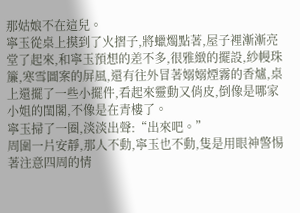那姑娘不在這兒。
寧玉從桌上摸到了火摺子,將蠟燭點著,屋子裡漸漸亮堂了起來,和寧玉預想的差不多,很雅緻的擺設,紗幔珠簾,寒雪圖案的屏風,還有往外冒著嫋嫋煙霧的香爐,桌上還擺了一些小擺件,看起來靈動又俏皮,倒像是哪家小姐的閨閣,不像是在青樓了。
寧玉掃了一圈,淡淡出聲:“出來吧。”
周圍一片安靜,那人不動,寧玉也不動,隻是用眼神警惕著注意四周的情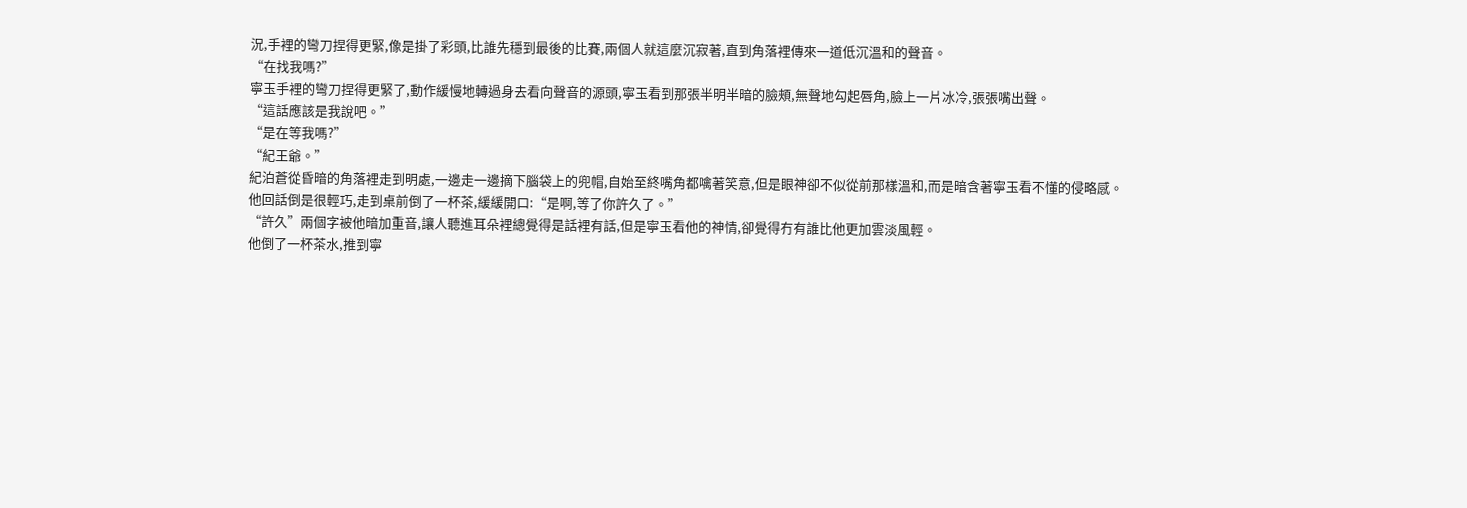況,手裡的彎刀捏得更緊,像是掛了彩頭,比誰先穩到最後的比賽,兩個人就這麼沉寂著,直到角落裡傳來一道低沉溫和的聲音。
“在找我嗎?”
寧玉手裡的彎刀捏得更緊了,動作緩慢地轉過身去看向聲音的源頭,寧玉看到那張半明半暗的臉頰,無聲地勾起唇角,臉上一片冰冷,張張嘴出聲。
“這話應該是我說吧。”
“是在等我嗎?”
“紀王爺。”
紀泊蒼從昏暗的角落裡走到明處,一邊走一邊摘下腦袋上的兜帽,自始至終嘴角都噙著笑意,但是眼神卻不似從前那樣溫和,而是暗含著寧玉看不懂的侵略感。
他回話倒是很輕巧,走到桌前倒了一杯茶,緩緩開口:“是啊,等了你許久了。”
“許久”兩個字被他暗加重音,讓人聽進耳朵裡總覺得是話裡有話,但是寧玉看他的神情,卻覺得冇有誰比他更加雲淡風輕。
他倒了一杯茶水,推到寧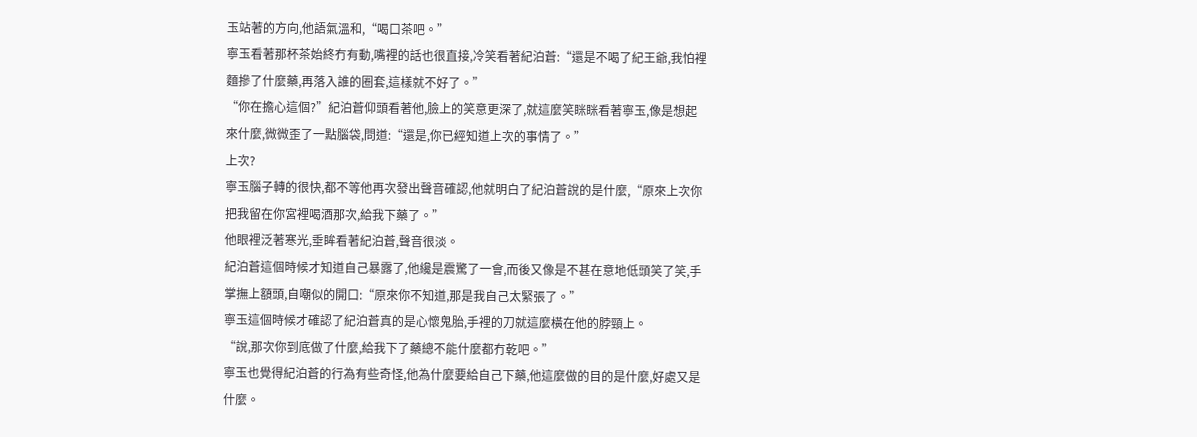玉站著的方向,他語氣溫和,“喝口茶吧。”
寧玉看著那杯茶始終冇有動,嘴裡的話也很直接,冷笑看著紀泊蒼:“還是不喝了紀王爺,我怕裡麵摻了什麼藥,再落入誰的圈套,這樣就不好了。”
“你在擔心這個?”紀泊蒼仰頭看著他,臉上的笑意更深了,就這麼笑眯眯看著寧玉,像是想起來什麼,微微歪了一點腦袋,問道:“還是,你已經知道上次的事情了。”
上次?
寧玉腦子轉的很快,都不等他再次發出聲音確認,他就明白了紀泊蒼說的是什麼,“原來上次你把我留在你宮裡喝酒那次,給我下藥了。”
他眼裡泛著寒光,垂眸看著紀泊蒼,聲音很淡。
紀泊蒼這個時候才知道自己暴露了,他纔是震驚了一會,而後又像是不甚在意地低頭笑了笑,手掌撫上額頭,自嘲似的開口:“原來你不知道,那是我自己太緊張了。”
寧玉這個時候才確認了紀泊蒼真的是心懷鬼胎,手裡的刀就這麼橫在他的脖頸上。
“說,那次你到底做了什麼,給我下了藥總不能什麼都冇乾吧。”
寧玉也覺得紀泊蒼的行為有些奇怪,他為什麼要給自己下藥,他這麼做的目的是什麼,好處又是什麼。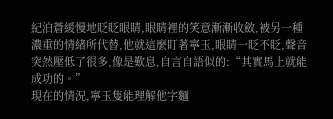紀泊蒼緩慢地眨眨眼睛,眼睛裡的笑意漸漸收斂,被另一種濃重的情緒所代替,他就這麼盯著寧玉,眼睛一眨不眨,聲音突然壓低了很多,像是歎息,自言自語似的:“其實馬上就能成功的。”
現在的情況,寧玉隻能理解他字麵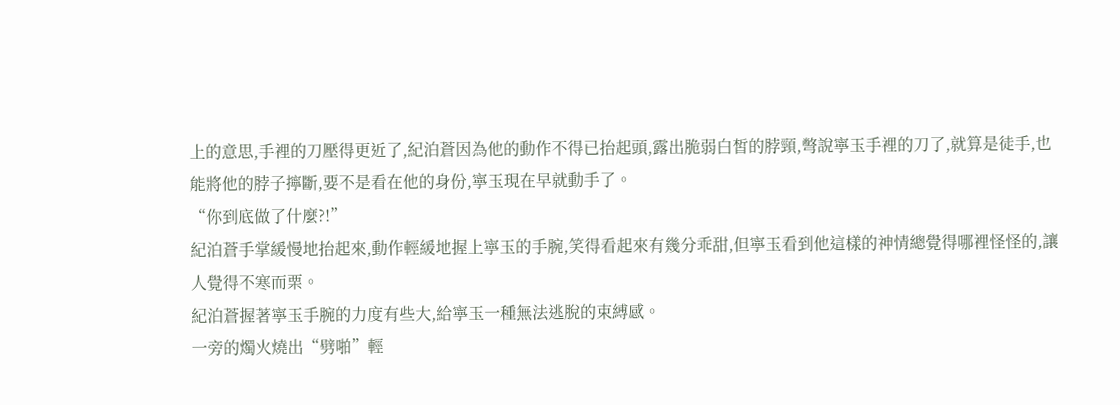上的意思,手裡的刀壓得更近了,紀泊蒼因為他的動作不得已抬起頭,露出脆弱白皙的脖頸,彆說寧玉手裡的刀了,就算是徒手,也能將他的脖子擰斷,要不是看在他的身份,寧玉現在早就動手了。
“你到底做了什麼?!”
紀泊蒼手掌緩慢地抬起來,動作輕緩地握上寧玉的手腕,笑得看起來有幾分乖甜,但寧玉看到他這樣的神情總覺得哪裡怪怪的,讓人覺得不寒而栗。
紀泊蒼握著寧玉手腕的力度有些大,給寧玉一種無法逃脫的束縛感。
一旁的燭火燒出“劈啪”輕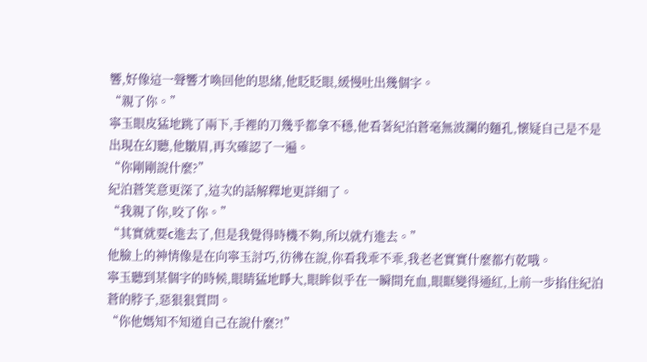響,好像這一聲響才喚回他的思緒,他眨眨眼,緩慢吐出幾個字。
“親了你。”
寧玉眼皮猛地跳了兩下,手裡的刀幾乎都拿不穩,他看著紀泊蒼毫無波瀾的麵孔,懷疑自己是不是出現在幻聽,他皺眉,再次確認了一遍。
“你剛剛說什麼?”
紀泊蒼笑意更深了,這次的話解釋地更詳細了。
“我親了你,咬了你。”
“其實就要c進去了,但是我覺得時機不夠,所以就冇進去。”
他臉上的神情像是在向寧玉討巧,彷彿在說,你看我乖不乖,我老老實實什麼都冇乾哦。
寧玉聽到某個字的時候,眼睛猛地睜大,眼眸似乎在一瞬間充血,眼眶變得通紅,上前一步掐住紀泊蒼的脖子,惡狠狠質問。
“你他媽知不知道自己在說什麼?!”